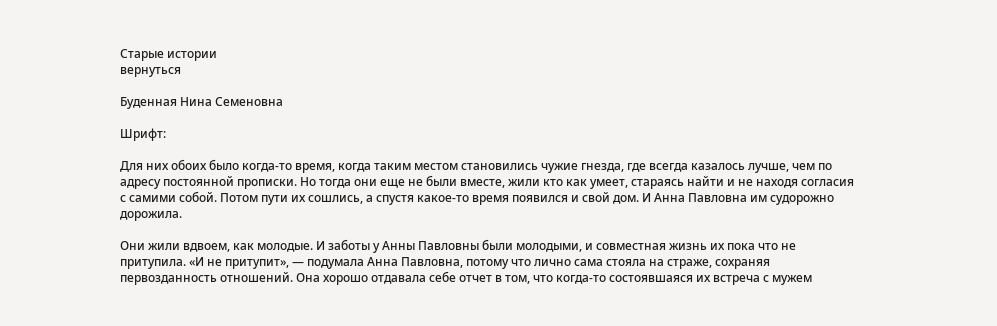Старые истории
вернуться

Буденная Нина Семеновна

Шрифт:

Для них обоих было когда-то время, когда таким местом становились чужие гнезда, где всегда казалось лучше, чем по адресу постоянной прописки. Но тогда они еще не были вместе, жили кто как умеет, стараясь найти и не находя согласия с самими собой. Потом пути их сошлись, а спустя какое-то время появился и свой дом. И Анна Павловна им судорожно дорожила.

Они жили вдвоем, как молодые. И заботы у Анны Павловны были молодыми, и совместная жизнь их пока что не притупила. «И не притупит», — подумала Анна Павловна, потому что лично сама стояла на страже, сохраняя первозданность отношений. Она хорошо отдавала себе отчет в том, что когда-то состоявшаяся их встреча с мужем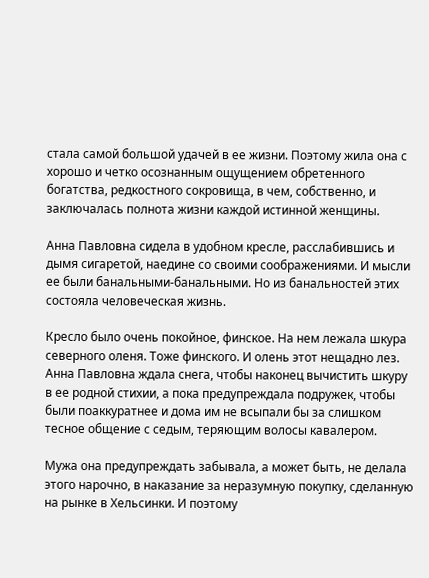стала самой большой удачей в ее жизни. Поэтому жила она с хорошо и четко осознанным ощущением обретенного богатства, редкостного сокровища, в чем, собственно, и заключалась полнота жизни каждой истинной женщины.

Анна Павловна сидела в удобном кресле, расслабившись и дымя сигаретой, наедине со своими соображениями. И мысли ее были банальными-банальными. Но из банальностей этих состояла человеческая жизнь.

Кресло было очень покойное, финское. На нем лежала шкура северного оленя. Тоже финского. И олень этот нещадно лез. Анна Павловна ждала снега, чтобы наконец вычистить шкуру в ее родной стихии, а пока предупреждала подружек, чтобы были поаккуратнее и дома им не всыпали бы за слишком тесное общение с седым, теряющим волосы кавалером.

Мужа она предупреждать забывала, а может быть, не делала этого нарочно, в наказание за неразумную покупку, сделанную на рынке в Хельсинки. И поэтому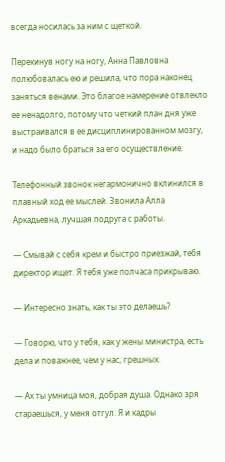всегда носилась за ним с щеткой.

Перекинув ногу на ногу, Анна Павловна полюбовалась ею и решила, что пора наконец заняться венами. Это благое намерение отвлекло ее ненадолго, потому что четкий план дня уже выстраивался в ее дисциплинированном мозгу, и надо было браться за его осуществление.

Телефонный звонок негармонично вклинился в плавный ход ее мыслей. Звонила Алла Аркадьевна, лучшая подруга с работы.

— Смывай с себя крем и быстро приезжай, тебя директор ищет. Я тебя уже полчаса прикрываю.

— Интересно знать, как ты это делаешь?

— Говорю, что у тебя, как у жены министра, есть дела и поважнее, чем у нас, грешных.

— Ах ты умница моя, добрая душа. Однако зря стараешься, у меня отгул. Я и кадры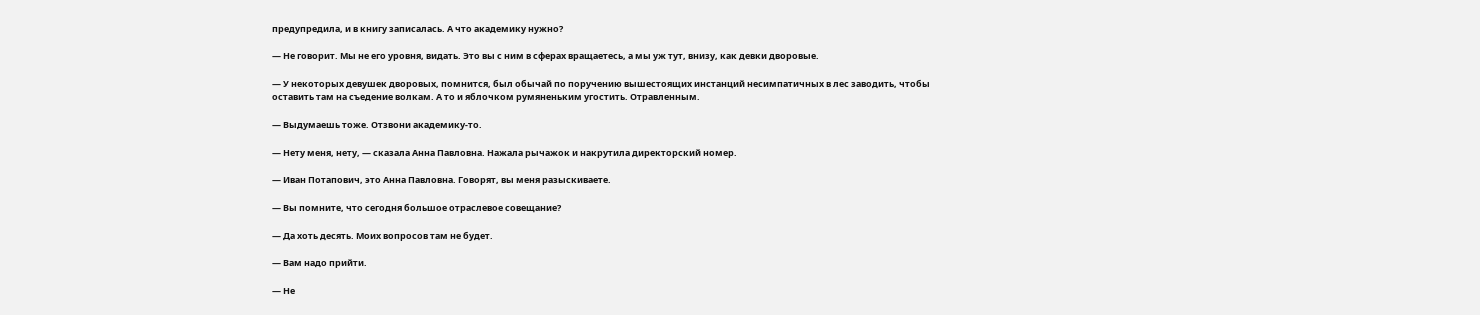предупредила, и в книгу записалась. А что академику нужно?

— Не говорит. Мы не его уровня, видать. Это вы с ним в сферах вращаетесь, а мы уж тут, внизу, как девки дворовые.

— У некоторых девушек дворовых, помнится, был обычай по поручению вышестоящих инстанций несимпатичных в лес заводить, чтобы оставить там на съедение волкам. А то и яблочком румяненьким угостить. Отравленным.

— Выдумаешь тоже. Отзвони академику-то.

— Нету меня, нету, — сказала Анна Павловна. Нажала рычажок и накрутила директорский номер.

— Иван Потапович, это Анна Павловна. Говорят, вы меня разыскиваете.

— Вы помните, что сегодня большое отраслевое совещание?

— Да хоть десять. Моих вопросов там не будет.

— Вам надо прийти.

— Не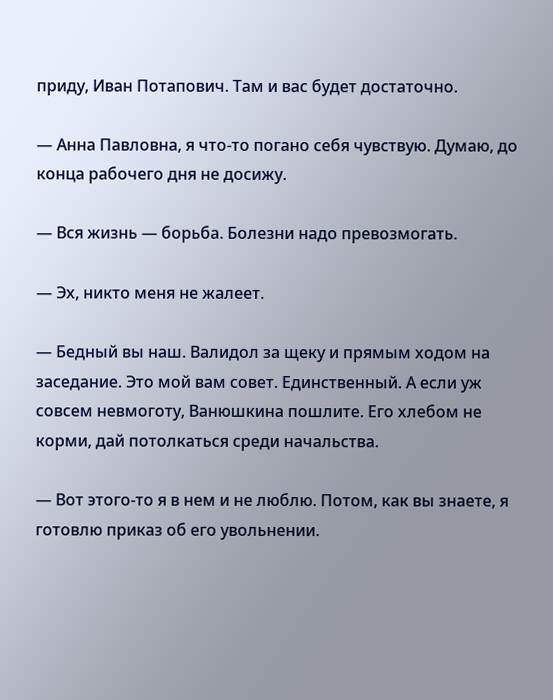приду, Иван Потапович. Там и вас будет достаточно.

— Анна Павловна, я что-то погано себя чувствую. Думаю, до конца рабочего дня не досижу.

— Вся жизнь — борьба. Болезни надо превозмогать.

— Эх, никто меня не жалеет.

— Бедный вы наш. Валидол за щеку и прямым ходом на заседание. Это мой вам совет. Единственный. А если уж совсем невмоготу, Ванюшкина пошлите. Его хлебом не корми, дай потолкаться среди начальства.

— Вот этого-то я в нем и не люблю. Потом, как вы знаете, я готовлю приказ об его увольнении.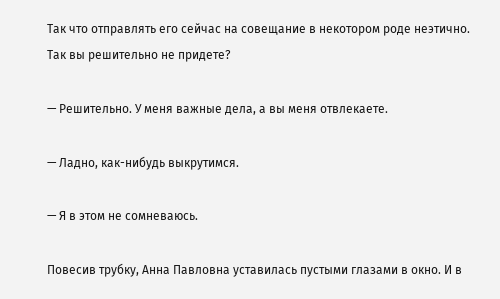Так что отправлять его сейчас на совещание в некотором роде неэтично. Так вы решительно не придете?

— Решительно. У меня важные дела, а вы меня отвлекаете.

— Ладно, как-нибудь выкрутимся.

— Я в этом не сомневаюсь.

Повесив трубку, Анна Павловна уставилась пустыми глазами в окно. И в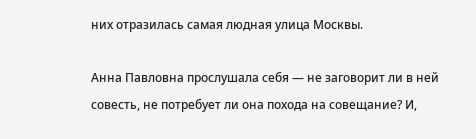них отразилась самая людная улица Москвы.

Анна Павловна прослушала себя — не заговорит ли в ней совесть, не потребует ли она похода на совещание? И,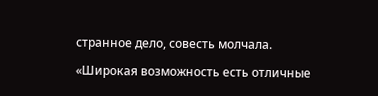странное дело, совесть молчала.

«Широкая возможность есть отличные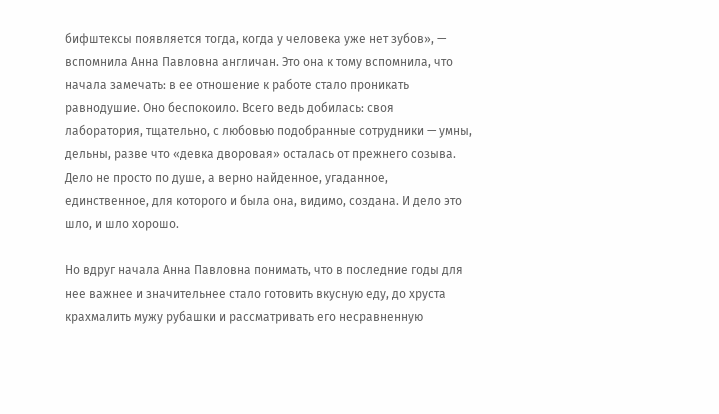бифштексы появляется тогда, когда у человека уже нет зубов», — вспомнила Анна Павловна англичан. Это она к тому вспомнила, что начала замечать: в ее отношение к работе стало проникать равнодушие. Оно беспокоило. Всего ведь добилась: своя лаборатория, тщательно, с любовью подобранные сотрудники — умны, дельны, разве что «девка дворовая» осталась от прежнего созыва. Дело не просто по душе, а верно найденное, угаданное, единственное, для которого и была она, видимо, создана. И дело это шло, и шло хорошо.

Но вдруг начала Анна Павловна понимать, что в последние годы для нее важнее и значительнее стало готовить вкусную еду, до хруста крахмалить мужу рубашки и рассматривать его несравненную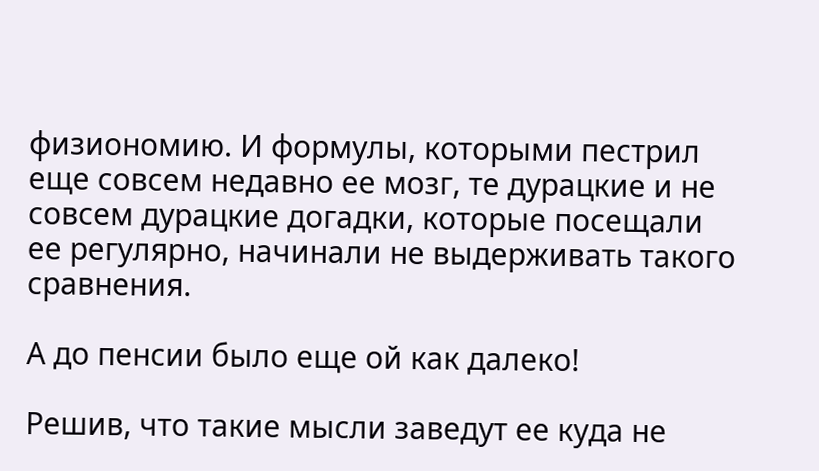физиономию. И формулы, которыми пестрил еще совсем недавно ее мозг, те дурацкие и не совсем дурацкие догадки, которые посещали ее регулярно, начинали не выдерживать такого сравнения.

А до пенсии было еще ой как далеко!

Решив, что такие мысли заведут ее куда не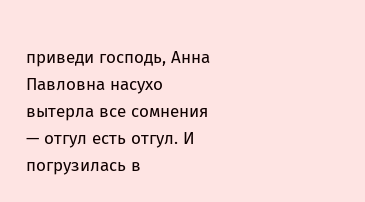приведи господь, Анна Павловна насухо вытерла все сомнения — отгул есть отгул. И погрузилась в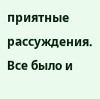приятные рассуждения. Все было и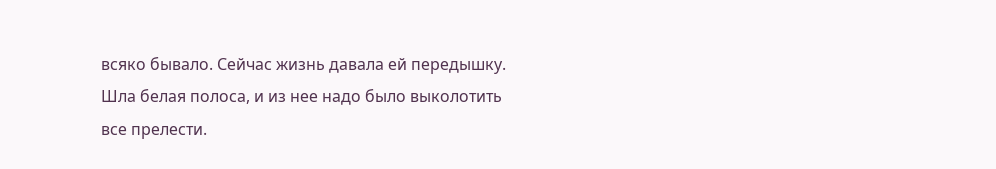всяко бывало. Сейчас жизнь давала ей передышку. Шла белая полоса, и из нее надо было выколотить все прелести.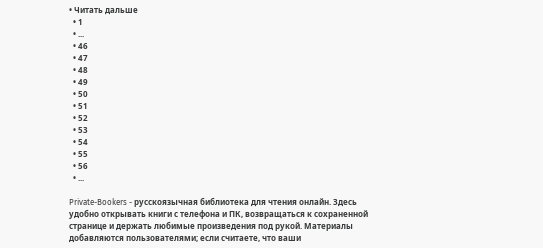• Читать дальше
  • 1
  • ...
  • 46
  • 47
  • 48
  • 49
  • 50
  • 51
  • 52
  • 53
  • 54
  • 55
  • 56
  • ...

Private-Bookers - русскоязычная библиотека для чтения онлайн. Здесь удобно открывать книги с телефона и ПК, возвращаться к сохраненной странице и держать любимые произведения под рукой. Материалы добавляются пользователями; если считаете, что ваши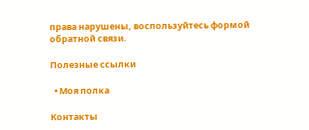права нарушены, воспользуйтесь формой обратной связи.

Полезные ссылки

  • Моя полка

Контакты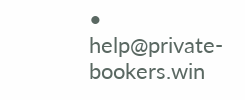• help@private-bookers.win